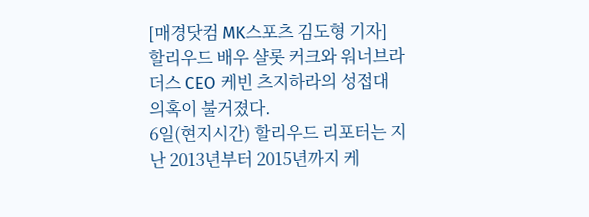[매경닷컴 MK스포츠 김도형 기자] 할리우드 배우 샬롯 커크와 워너브라더스 CEO 케빈 츠지하라의 성접대 의혹이 불거졌다.
6일(현지시간) 할리우드 리포터는 지난 2013년부터 2015년까지 케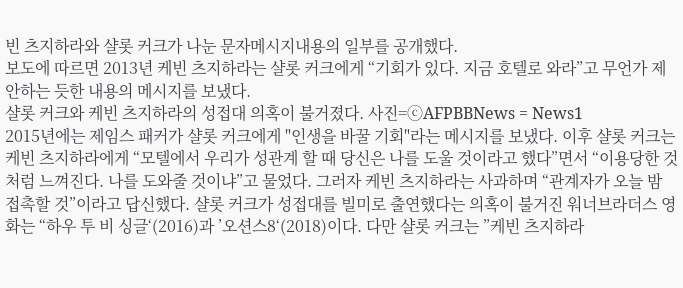빈 츠지하라와 샬롯 커크가 나눈 문자메시지내용의 일부를 공개했다.
보도에 따르면 2013년 케빈 츠지하라는 샬롯 커크에게 “기회가 있다. 지금 호텔로 와라”고 무언가 제안하는 듯한 내용의 메시지를 보냈다.
샬롯 커크와 케빈 츠지하라의 성접대 의혹이 불거졌다. 사진=ⓒAFPBBNews = News1
2015년에는 제임스 패커가 샬롯 커크에게 "인생을 바꿀 기회"라는 메시지를 보냈다. 이후 샬롯 커크는 케빈 츠지하라에게 “모텔에서 우리가 성관계 할 때 당신은 나를 도울 것이라고 했다”면서 “이용당한 것처럼 느껴진다. 나를 도와줄 것이냐”고 물었다. 그러자 케빈 츠지하라는 사과하며 “관계자가 오늘 밤 접촉할 것”이라고 답신했다. 샬롯 커크가 성접대를 빌미로 출연했다는 의혹이 불거진 워너브라더스 영화는 “하우 투 비 싱글‘(2016)과 ’오션스8‘(2018)이다. 다만 샬롯 커크는 ”케빈 츠지하라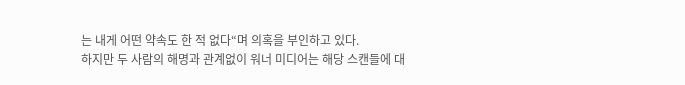는 내게 어떤 약속도 한 적 없다“며 의혹을 부인하고 있다.
하지만 두 사람의 해명과 관계없이 워너 미디어는 해당 스캔들에 대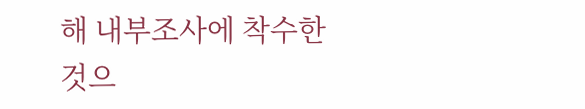해 내부조사에 착수한 것으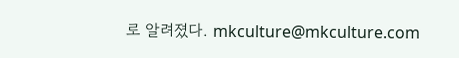로 알려졌다. mkculture@mkculture.com